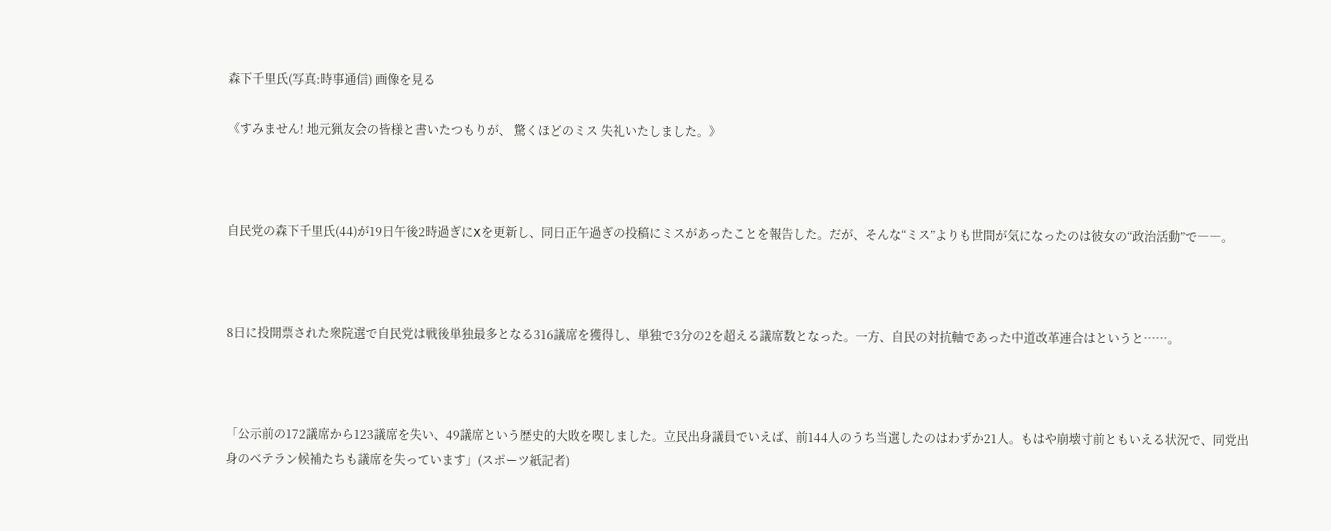森下千里氏(写真:時事通信) 画像を見る

《すみません! 地元猟友会の皆様と書いたつもりが、 驚くほどのミス 失礼いたしました。》



自民党の森下千里氏(44)が19日午後2時過ぎにXを更新し、同日正午過ぎの投稿にミスがあったことを報告した。だが、そんな“ミス”よりも世間が気になったのは彼女の“政治活動”で――。



8日に投開票された衆院選で自民党は戦後単独最多となる316議席を獲得し、単独で3分の2を超える議席数となった。一方、自民の対抗軸であった中道改革連合はというと……。



「公示前の172議席から123議席を失い、49議席という歴史的大敗を喫しました。立民出身議員でいえば、前144人のうち当選したのはわずか21人。もはや崩壊寸前ともいえる状況で、同党出身のベテラン候補たちも議席を失っています」(スポーツ紙記者)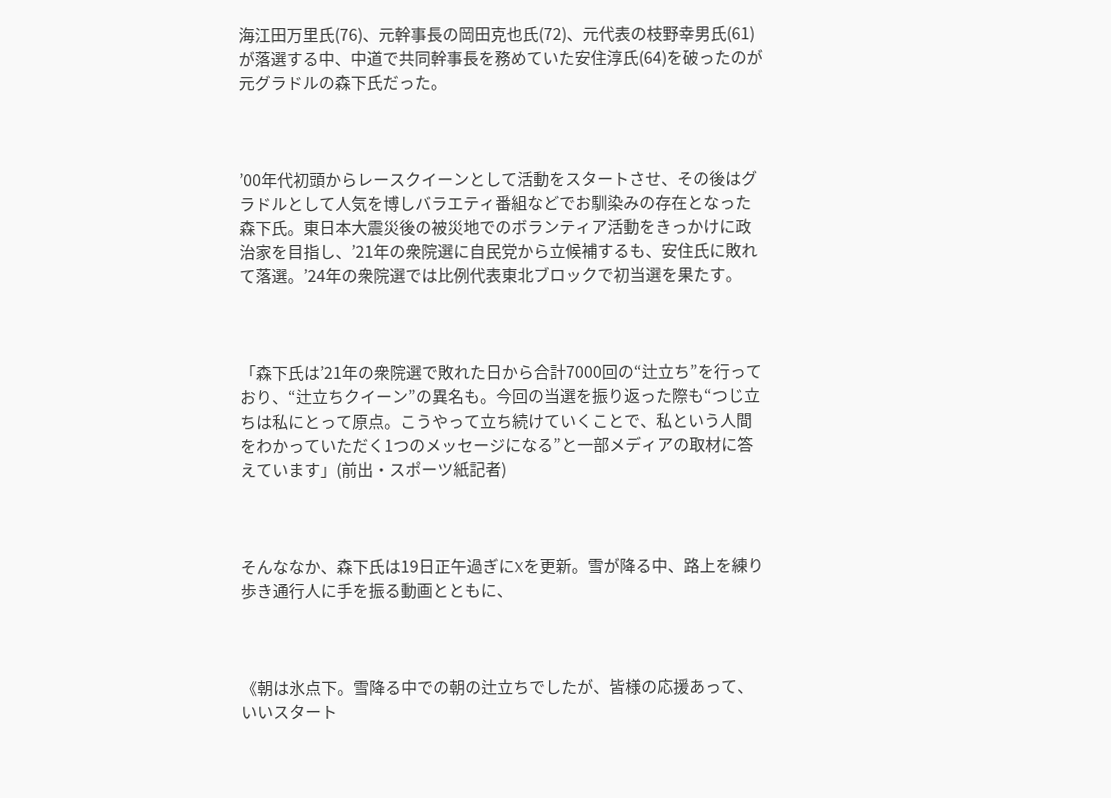海江田万里氏(76)、元幹事長の岡田克也氏(72)、元代表の枝野幸男氏(61)が落選する中、中道で共同幹事長を務めていた安住淳氏(64)を破ったのが元グラドルの森下氏だった。



’00年代初頭からレースクイーンとして活動をスタートさせ、その後はグラドルとして人気を博しバラエティ番組などでお馴染みの存在となった森下氏。東日本大震災後の被災地でのボランティア活動をきっかけに政治家を目指し、’21年の衆院選に自民党から立候補するも、安住氏に敗れて落選。’24年の衆院選では比例代表東北ブロックで初当選を果たす。



「森下氏は’21年の衆院選で敗れた日から合計7000回の“辻立ち”を行っており、“辻立ちクイーン”の異名も。今回の当選を振り返った際も“つじ立ちは私にとって原点。こうやって立ち続けていくことで、私という人間をわかっていただく1つのメッセージになる”と一部メディアの取材に答えています」(前出・スポーツ紙記者)



そんななか、森下氏は19日正午過ぎにXを更新。雪が降る中、路上を練り歩き通行人に手を振る動画とともに、



《朝は氷点下。雪降る中での朝の辻立ちでしたが、皆様の応援あって、いいスタート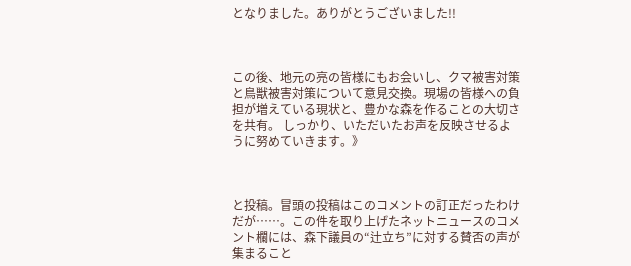となりました。ありがとうございました!!



この後、地元の亮の皆様にもお会いし、クマ被害対策と鳥獣被害対策について意見交換。現場の皆様への負担が増えている現状と、豊かな森を作ることの大切さを共有。 しっかり、いただいたお声を反映させるように努めていきます。》



と投稿。冒頭の投稿はこのコメントの訂正だったわけだが……。この件を取り上げたネットニュースのコメント欄には、森下議員の“辻立ち”に対する賛否の声が集まること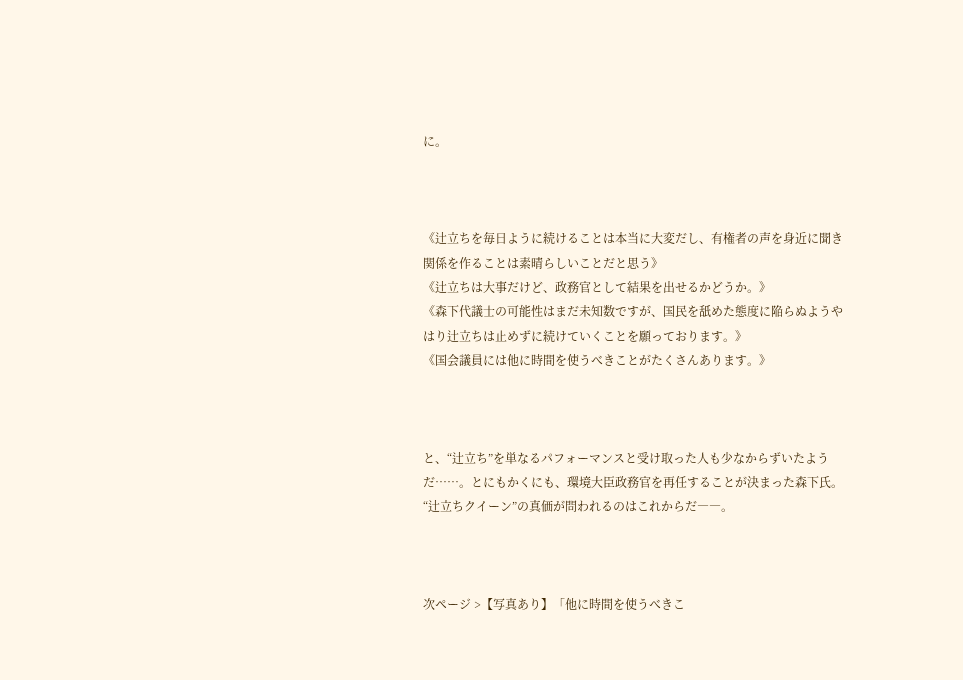に。



《辻立ちを毎日ように続けることは本当に大変だし、有権者の声を身近に聞き関係を作ることは素晴らしいことだと思う》
《辻立ちは大事だけど、政務官として結果を出せるかどうか。》
《森下代議士の可能性はまだ未知数ですが、国民を舐めた態度に陥らぬようやはり辻立ちは止めずに続けていくことを願っております。》
《国会議員には他に時間を使うべきことがたくさんあります。》



と、“辻立ち”を単なるパフォーマンスと受け取った人も少なからずいたようだ……。とにもかくにも、環境大臣政務官を再任することが決まった森下氏。“辻立ちクイーン”の真価が問われるのはこれからだ――。



次ページ >【写真あり】「他に時間を使うべきこ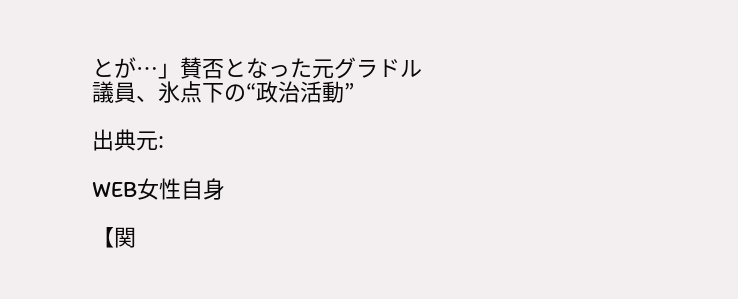とが…」賛否となった元グラドル議員、氷点下の“政治活動”

出典元:

WEB女性自身

【関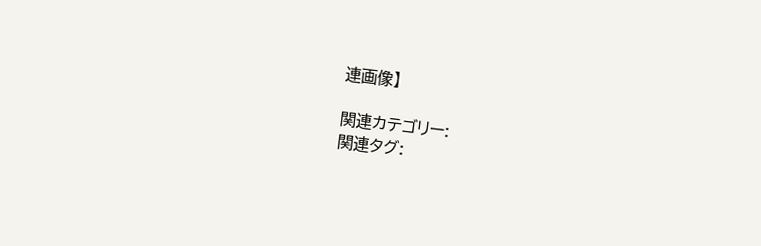連画像】

関連カテゴリー:
関連タグ: